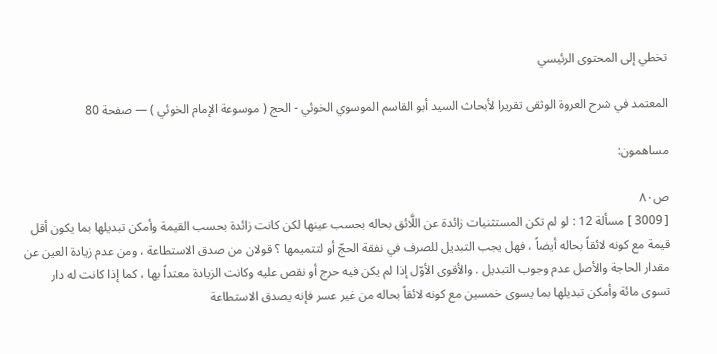تخطي إلى المحتوى الرئيسي

المعتمد في شرح العروة الوثقى تقريرا لأبحاث السيد أبو القاسم الموسوي الخوئي - الحج ( موسوعة الإمام الخوئي ) — صفحة 80

مساهمون:

ص٨٠
[ 3009 ] مسألة 12 : لو لم تكن المستثنيات زائدة عن اللَّائق بحاله بحسب عينها لكن كانت زائدة بحسب القيمة وأمكن تبديلها بما يكون أقل قيمة مع كونه لائقاً بحاله أيضاً ، فهل يجب التبديل للصرف في نفقة الحجّ أو لتتميمها ؟ قولان من صدق الاستطاعة ، ومن عدم زيادة العين عن مقدار الحاجة والأصل عدم وجوب التبديل . والأقوى الأوّل إذا لم يكن فيه حرج أو نقص عليه وكانت الزيادة معتداً بها ، كما إذا كانت له دار تسوى مائة وأمكن تبديلها بما يسوى خمسين مع كونه لائقاً بحاله من غير عسر فإنه يصدق الاستطاعة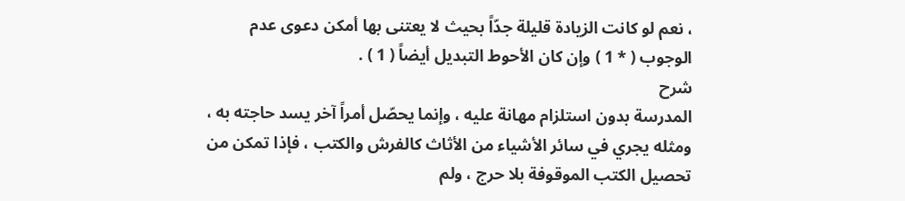، نعم لو كانت الزيادة قليلة جدّاً بحيث لا يعتنى بها أمكن دعوى عدم الوجوب ( * 1 ) وإن كان الأحوط التبديل أيضاً ( 1 ) .
شرح
المدرسة بدون استلزام مهانة عليه ، وإنما يحصّل أمراً آخر يسد حاجته به ، ومثله يجري في سائر الأشياء من الأثاث كالفرش والكتب ، فإذا تمكن من تحصيل الكتب الموقوفة بلا حرج ، ولم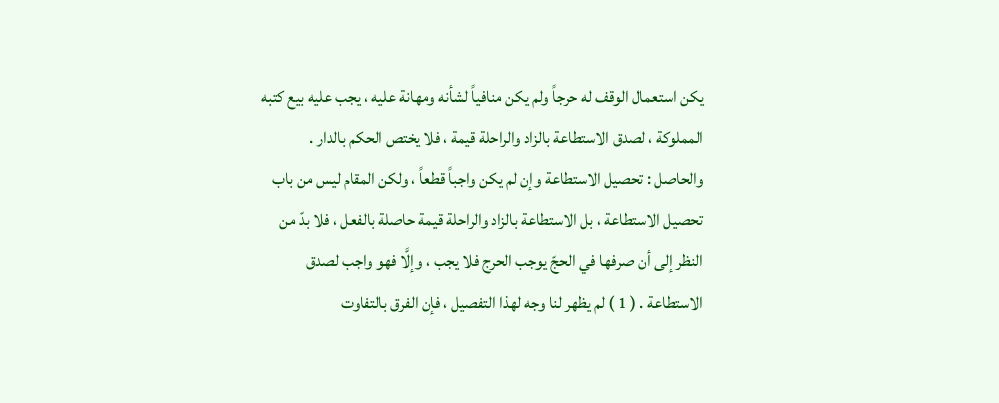يكن استعمال الوقف له حرجاً ولم يكن منافياً لشأنه ومهانة عليه ، يجب عليه بيع كتبه المملوكة ، لصدق الاستطاعة بالزاد والراحلة قيمة ، فلا يختص الحكم بالدار . والحاصل : تحصيل الاستطاعة وإن لم يكن واجباً قطعاً ، ولكن المقام ليس من باب تحصيل الاستطاعة ، بل الاستطاعة بالزاد والراحلة قيمة حاصلة بالفعل ، فلا بدّ من النظر إلى أن صرفها في الحجّ يوجب الحرج فلا يجب ، وإلَّا فهو واجب لصدق الاستطاعة . ( 1 ) لم يظهر لنا وجه لهذا التفصيل ، فإن الفرق بالتفاوت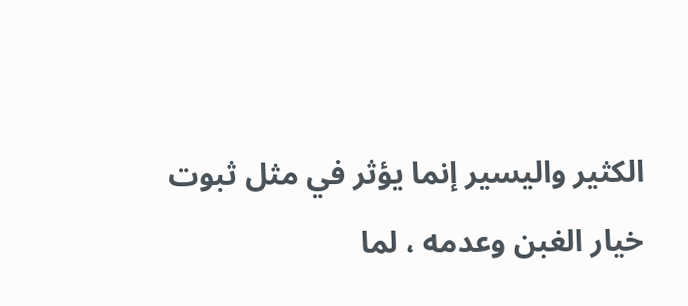الكثير واليسير إنما يؤثر في مثل ثبوت خيار الغبن وعدمه ، لما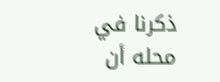ذكرنا في محله أن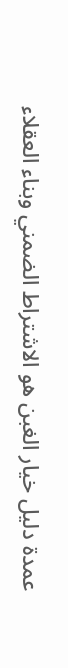عمدة دليل خيار الغبن هو الاشتراط الضمني وبناء العقلاء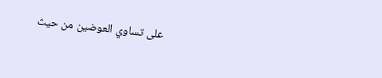على تساوي العوضين من حيث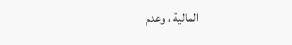المالية ، وعدم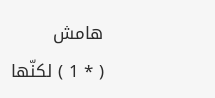هامش
( * 1 ) لكنّها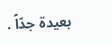بعيدة جدّاً .